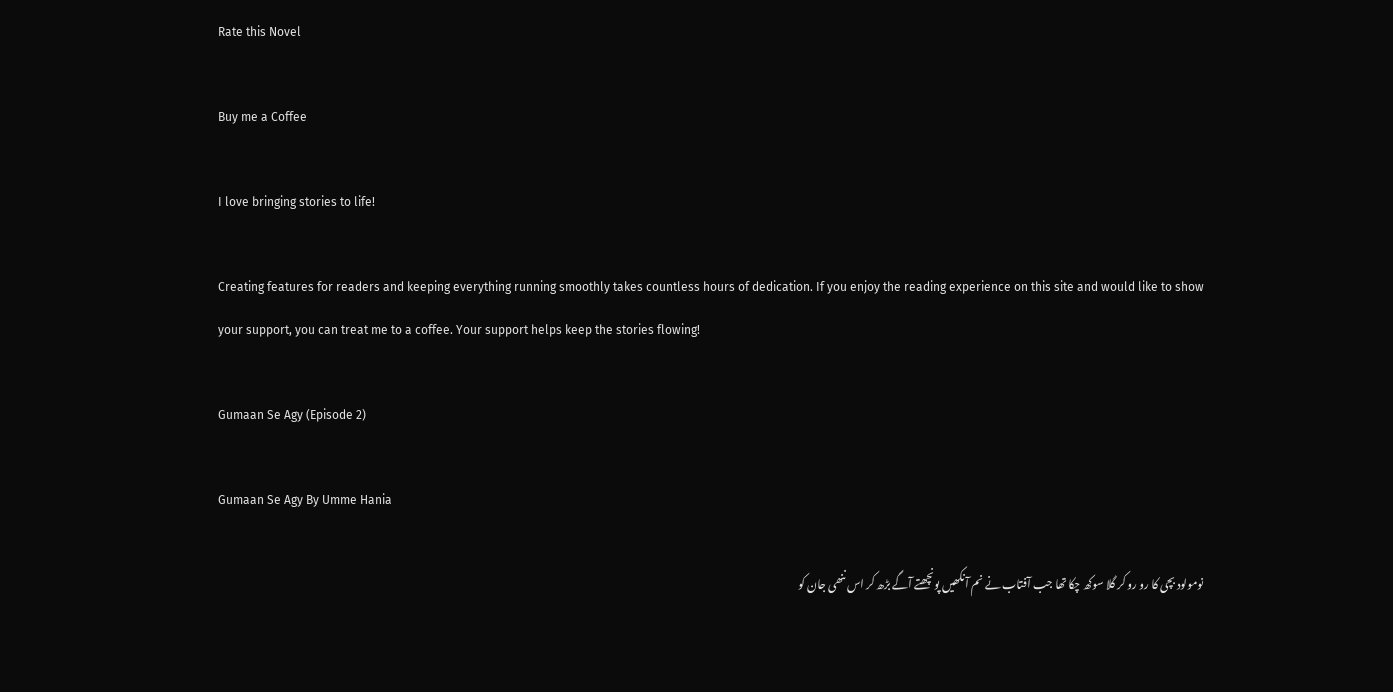Rate this Novel

Buy me a Coffee

I love bringing stories to life!

Creating features for readers and keeping everything running smoothly takes countless hours of dedication. If you enjoy the reading experience on this site and would like to show your support, you can treat me to a coffee. Your support helps keep the stories flowing!

Gumaan Se Agy (Episode 2)

Gumaan Se Agy By Umme Hania

نومولود بچی کا رو رو کر گلا سوکھ چکا تھا جب آفتاب نے نم آنکھیں پونچھتے آگے بڑھ کر اس ننھی جان کو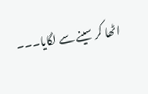اٹھا کر سینے سے لگایا۔۔۔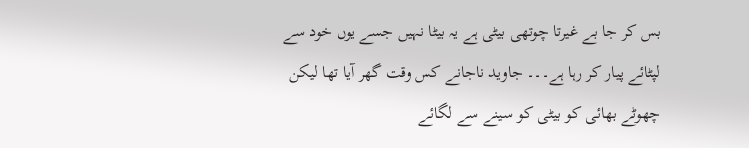بس کر جا بے غیرتا چوتھی بیٹی ہے یہ بیٹا نہیں جسے یوں خود سے لپٹائے پیار کر رہا ہے۔۔۔ جاوید ناجانے کس وقت گھر آیا تھا لیکن چھوٹے بھائی کو بیٹی کو سینے سے لگائے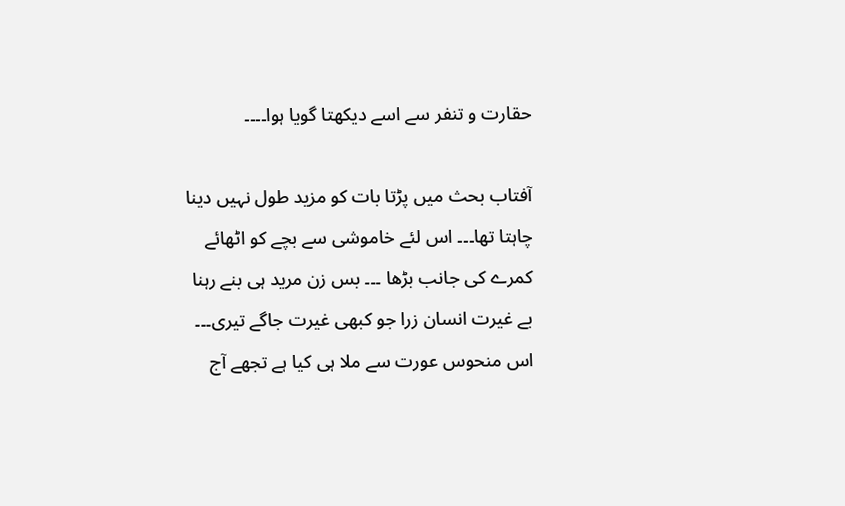حقارت و تنفر سے اسے دیکھتا گویا ہوا۔۔۔۔

آفتاب بحث میں پڑتا بات کو مزید طول نہیں دینا چاہتا تھا۔۔۔ اس لئے خاموشی سے بچے کو اٹھائے کمرے کی جانب بڑھا ۔۔۔ بس زن مرید ہی بنے رہنا بے غیرت انسان زرا جو کبھی غیرت جاگے تیری۔۔۔ اس منحوس عورت سے ملا ہی کیا ہے تجھے آج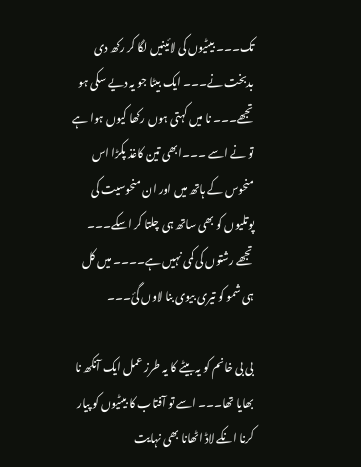تک۔۔۔ بیٹیوں کی لائینیں لگا کر رکھ دی بدبخت نے۔۔۔ ایک بیٹا جو یہ دیے سکی ہو تجھے۔۔۔ نا میں کہتی ہوں رکھا کیوں ہوا ہے تو نے اسے ۔۔۔ابھی تین کاغذ پکڑا اس منحوس کے ہاتھ میں اور ان منحوسیت کی پوتلیوں کو بھی ساتھ ہی چلتا کر اسکے۔۔۔ تجھے رشتوں کی کمی نہیں ہے۔۔۔۔ میں کل ہی شمو کو تیری بیوی بنا لاوں گئ۔۔۔

بی بی خانم کو یہ بیٹے کا یہ طرز عمل ایک آنکھ نا بھایا تھا۔۔۔ اسے تو آفتاب کا بیٹیوں کو پیار کرنا انکے لاڈ اٹھانا بھی نہایت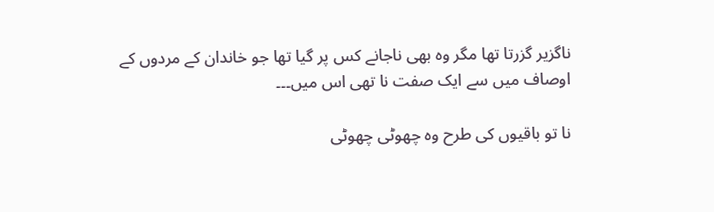ناگزیر گزرتا تھا مگر وہ بھی ناجانے کس پر گیا تھا جو خاندان کے مردوں کے اوصاف میں سے ایک صفت نا تھی اس میں۔۔۔

نا تو باقیوں کی طرح وہ چھوٹی چھوٹی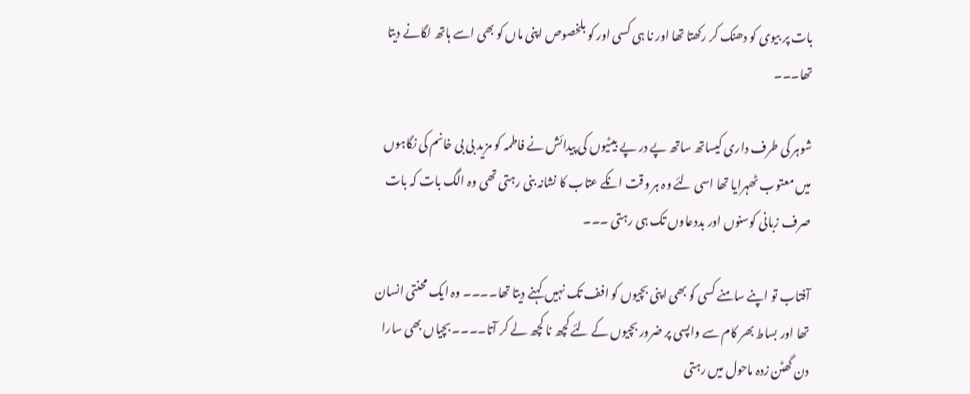بات پر بیوی کو دھنک کر رکھتا تھا اور نا ہی کسی اور کو بلخصوص اپنی ماں کو بھی اسے ہاتھ لگانے دیتا تھا۔۔۔

شوہر کی طرف داری کیساتھ ساتھ پے در پے بیٹیوں کی پیدائش نے فاطمہ کو مزید بی بی خانم کی نگاہوں میں معتوب ٹھہرایا تھا اسی لئے وہ ہر وقت انکے عتاب کا نشانہ بنی رہتی تھی وہ الگ بات کہ بات صرف زبانی کوسنوں اور بددعاوں تک ہی رہتی ۔۔۔

آفتاب تو اپنے سامنے کسی کو بھی اپنی بچیوں کو افف تک نہیں کہنے دیتا تھا۔۔۔۔ وہ ایک محنتی انسان تھا اور بساط بھر کام سے واپسی پر ضرور بچیوں کے لئے کچھ نا کچھ لے کر آتا۔۔۔۔ بچیاں بھی سارا دن گھٹن زدہ ماحول میں رہتی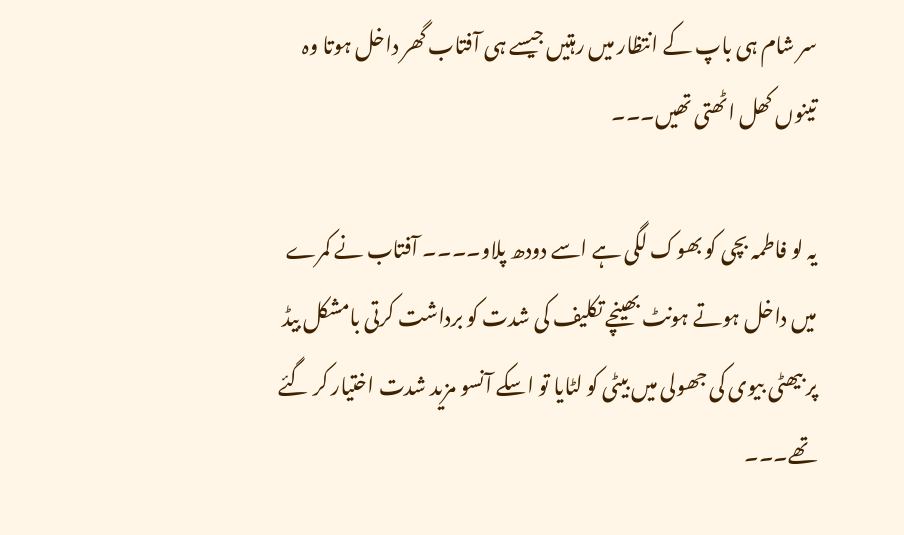سر شام ہی باپ کے انتظار میں رہتیں جیسے ہی آفتاب گھر داخل ہوتا وہ تینوں کھل اٹھتی تھیں۔۔۔

یہ لو فاطمہ بچی کو بھوک لگی ہے اسے دودھ پلاو۔۔۔۔ آفتاب نے کمرے میں داخل ہوتے ہونٹ بھینچے تکلیف کی شدت کو برداشت کرتی بامشکل بیڈ پر بیھٹی بیوی کی جھولی میں بیٹی کو لٹایا تو اسکے آنسو مزید شدت اختیار کر گئے تھے۔۔۔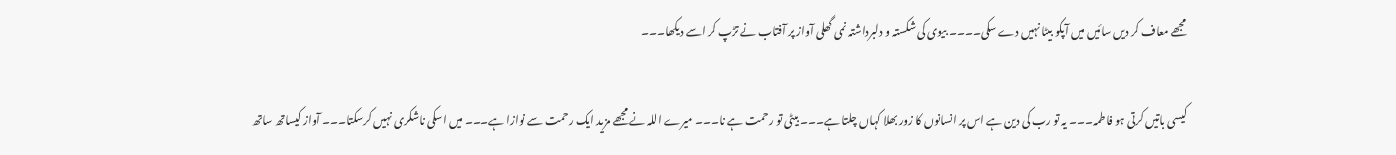مجھے معاف کر دیں سائیں میں آپکو بیٹا نہیں دے سکی۔۔۔۔ بیوی کی شکستہ و دلبرداشتہ نمی گھلی آواز پر آفتاب نے تڑپ کر اسے دیکھا۔۔۔

کیسی باتیں کرتی ہو فاطمہ۔۔۔ یہ تو رب کی دین ہے اس پر انسانوں کا زور بھلا کہاں چلتا ہے۔۔۔ بیٹی تو رحمت ہے نا۔۔۔ میرے اللہ نے مجھے مزید ایک رحمت سے نوازا ہے۔۔۔ میں اسکی ناشکری نہیں کرسکتا۔۔۔ آواز کیساتھ ساتھ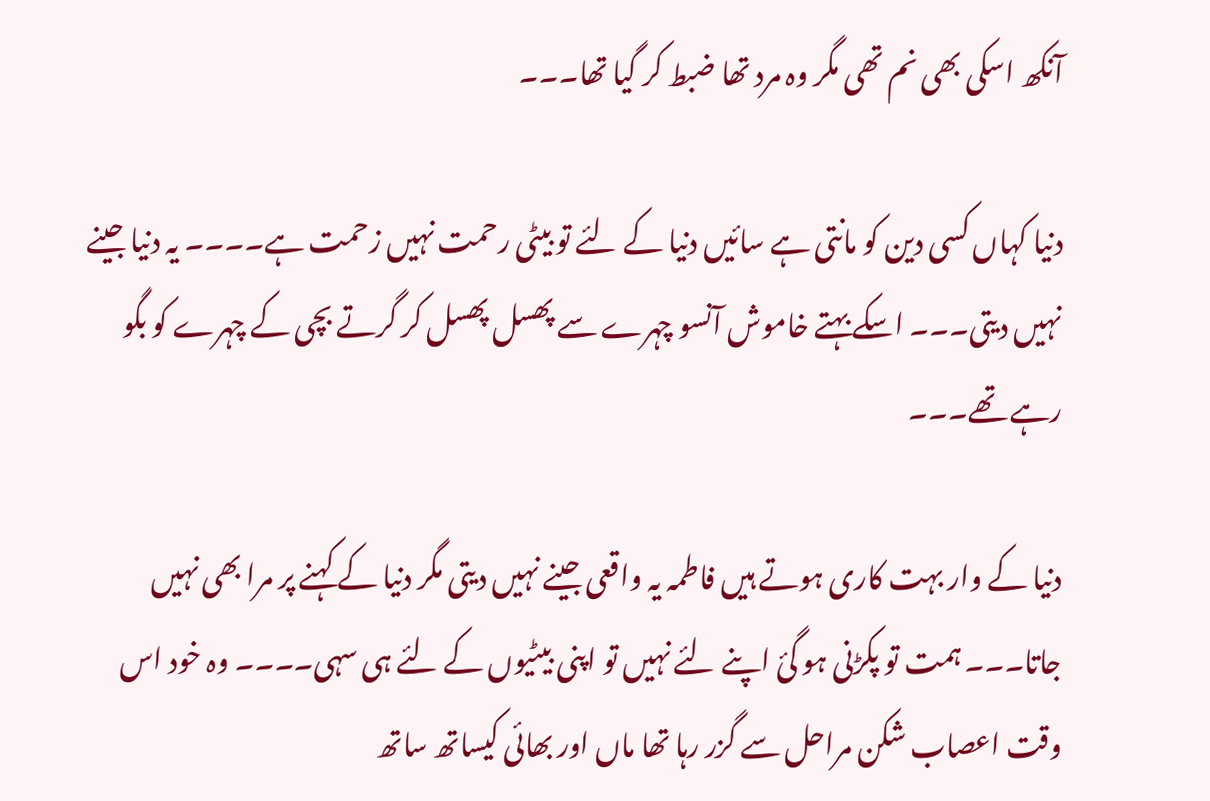آنکھ اسکی بھی نم تھی مگر وہ مرد تھا ضبط کر گیا تھا۔۔۔

دنیا کہاں کسی دین کو مانتی ہے سائیں دنیا کے لئے تو بیٹی رحمت نہیں زحمت ہے۔۔۔۔ یہ دنیا جینے نہیں دیتی۔۔۔ اسکے بہتے خاموش آنسو چہرے سے پھسل پھسل کر گرتے بچی کے چہرے کو بگو رہے تھے۔۔۔

دنیا کے وار بہت کاری ہوتے ہیں فاطمہ یہ واقعی جینے نہیں دیتی مگر دنیا کے کہنے پر مرا بھی نہیں جاتا۔۔۔ ہمت تو پکڑنی ہو گئ اپنے لئے نہیں تو اپنی بیٹیوں کے لئے ہی سہی۔۔۔۔ وہ خود اس وقت اعصاب شکن مراحل سے گزر رہا تھا ماں اور بھائی کیساتھ ساتھ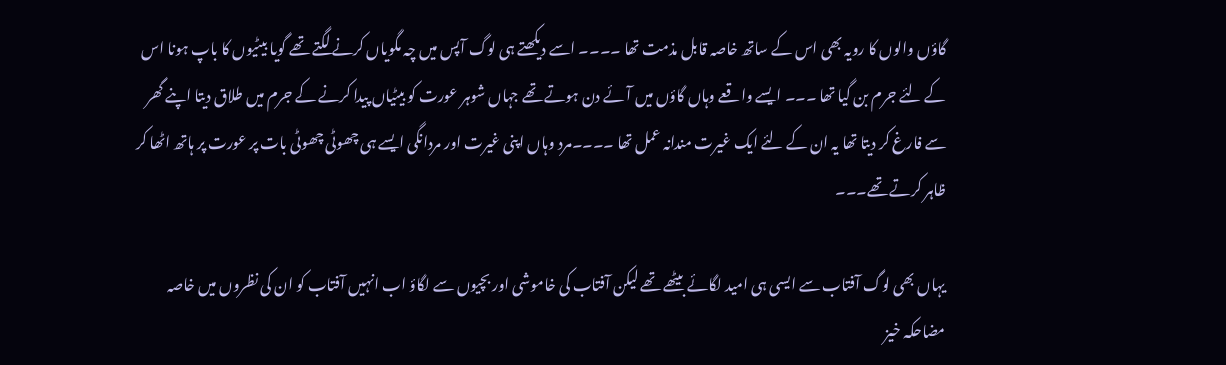گاؤں والوں کا رویہ بھی اس کے ساتھ خاصہ قابل مذمت تھا ۔۔۔۔ اسے دیکھتے ہی لوگ آپس میں چہ مگویاں کرنے لگتے تھے گویا بیٹیوں کا باپ ہونا اس کے لئے جرم بن گیا تھا ۔۔۔ ایسے واقعے وہاں گاؤں میں آئے دن ہوتے تھے جہاں شوہر عورت کو بیٹیاں پیدا کرنے کے جرم میں طلاق دیتا اپنے گھر سے فارغ کر دیتا تھا یہ ان کے لئے ایک غیرت مندانہ عمل تھا ۔۔۔۔مرد وہاں اپنی غیرت اور مردانگی ایسے ہی چھوٹی چھوٹی بات پر عورت پر ہاتھ اٹھا کر ظاہر کرتے تھے۔۔۔

یہاں بھی لوگ آفتاب سے ایسی ہی امید لگائے بیٹھے تھے لیکن آفتاب کی خاموشی اور بچیوں سے لگاؤ اب انہیں آفتاب کو ان کی نظروں میں خاصہ مضاحکہ خیز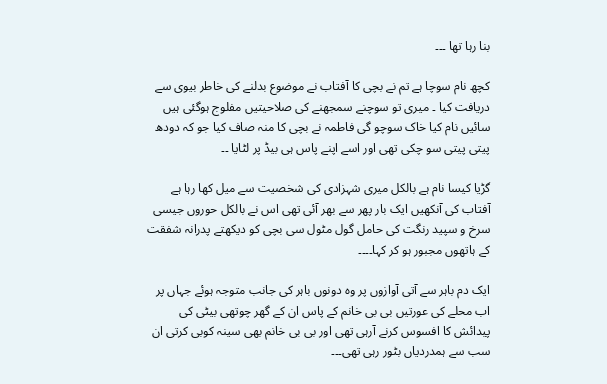بنا رہا تھا ۔۔۔

کچھ نام سوچا ہے تم نے بچی کا آفتاب نے موضوع بدلنے کی خاطر بیوی سے دریافت کیا ۔ میری تو سوچنے سمجھنے کی صلاحیتیں مفلوج ہوگئی ہیں سائیں نام کیا خاک سوچو گی فاطمہ نے بچی کا منہ صاف کیا جو کہ دودھ پیتی پیتی سو چکی تھی اور اسے اپنے پاس ہی بیڈ پر لٹایا ۔۔

گڑیا کیسا نام ہے بالکل میری شہزادی کی شخصیت سے میل کھا رہا ہے آفتاب کی آنکھیں ایک بار پھر سے بھر آئی تھی اس نے بالکل حوروں جیسی سرخ و سپید رنگت کی حامل گول مٹول سی بچی کو دیکھتے پدرانہ شفقت کے ہاتھوں مجبور ہو کر کہا۔۔۔۔

ایک دم باہر سے آتی آوازوں پر وہ دونوں باہر کی جانب متوجہ ہوئے جہاں پر اب محلے کی عورتیں بی بی خانم کے پاس ان کے گھر چوتھی بیٹی کی پیدائش کا افسوس کرنے آرہی تھی اور بی بی خانم بھی سینہ کوبی کرتی ان سب سے ہمدردیاں بٹور رہی تھی۔۔۔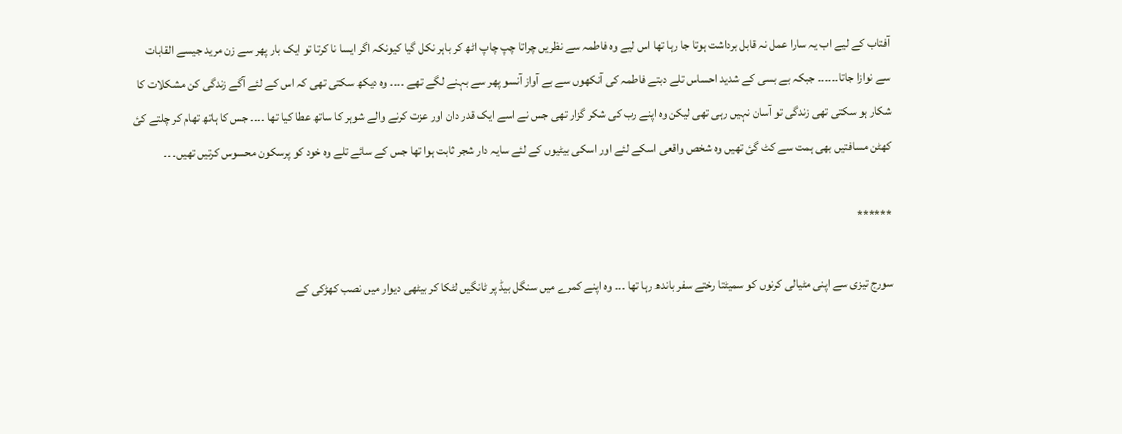آفتاب کے لیے اب یہ سارا عمل نہ قابل برداشت ہوتا جا رہا تھا اس لیے وہ فاطمہ سے نظریں چراتا چپ چاپ اٹھ کر باہر نکل گیا کیونکہ اگر ایسا نا کرتا تو ایک بار پھر سے زن مرید جیسے القابات سے نوازا جاتا۔۔۔۔۔۔ جبکہ بے بسی کے شدید احساس تلے دبتے فاطمہ کی آنکھوں سے بے آواز آنسو پھر سے بہنے لگے تھے ۔۔۔۔ وہ دیکھ سکتی تھی کہ اس کے لئے آگے زندگی کن مشکلات کا شکار ہو سکتی تھی زندگی تو آسان نہیں رہی تھی لیکن وہ اپنے رب کی شکر گزار تھی جس نے اسے ایک قدر دان اور عزت کرنے والے شوہر کا ساتھ عطا کیا تھا ۔۔۔۔ جس کا ہاتھ تھام کر چلتے کئ کھٹن مسافتیں بھی ہمت سے کٹ گئ تھیں وہ شخص واقعی اسکے لئے اور اسکی بیٹیوں کے لئے سایہ دار شجر ثابت ہوا تھا جس کے سائے تلے وہ خود کو پرسکون محسوس کرتیں تھیں۔ ۔۔

******

سورج تیزی سے اپنی مٹیالی کرنوں کو سمیٹتا رختے سفر باندھ رہا تھا ۔۔۔ وہ اپنے کمرے میں سنگل بیڈ پر ٹانگیں لٹکا کر بیٹھی دیوار میں نصب کھڑکی کے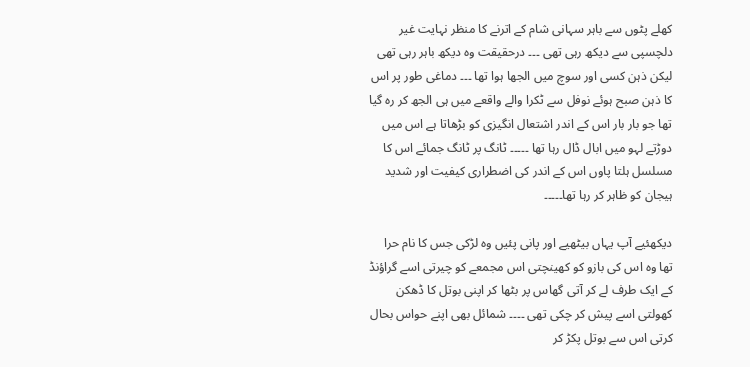کھلے پٹوں سے باہر سہانی شام کے اترنے کا منظر نہایت غیر دلچسپی سے دیکھ رہی تھی ۔۔۔ درحقیقت وہ دیکھ باہر رہی تھی لیکن ذہن کسی اور سوچ میں الجھا ہوا تھا ۔۔۔ دماغی طور پر اس کا ذہن صبح ہوئے نوفل سے ٹکرا والے واقعے میں ہی الجھ کر رہ گیا تھا جو بار بار اس کے اندر اشتعال انگیزی کو بڑھاتا ہے اس میں دوڑتے لہو میں ابال ڈال رہا تھا ۔۔۔۔۔ ٹانگ پر ٹانگ جمائے اس کا مسلسل ہلتا پاوں اس کے اندر کی اضطراری کیفیت اور شدید ہیجان کو ظاہر کر رہا تھا۔۔۔۔۔

دیکھئیے آپ یہاں بیٹھیے اور پانی پئیں وہ لڑکی جس کا نام حرا تھا وہ اس کی بازو کو کھینچتی اس مجمعے کو چیرتی اسے گراؤنڈ کے ایک طرف لے کر آتی گھاس پر بٹھا کر اپنی بوتل کا ڈھکن کھولتی اسے پیش کر چکی تھی ۔۔۔۔ شمائل بھی اپنے حواس بحال کرتی اس سے بوتل پکڑ کر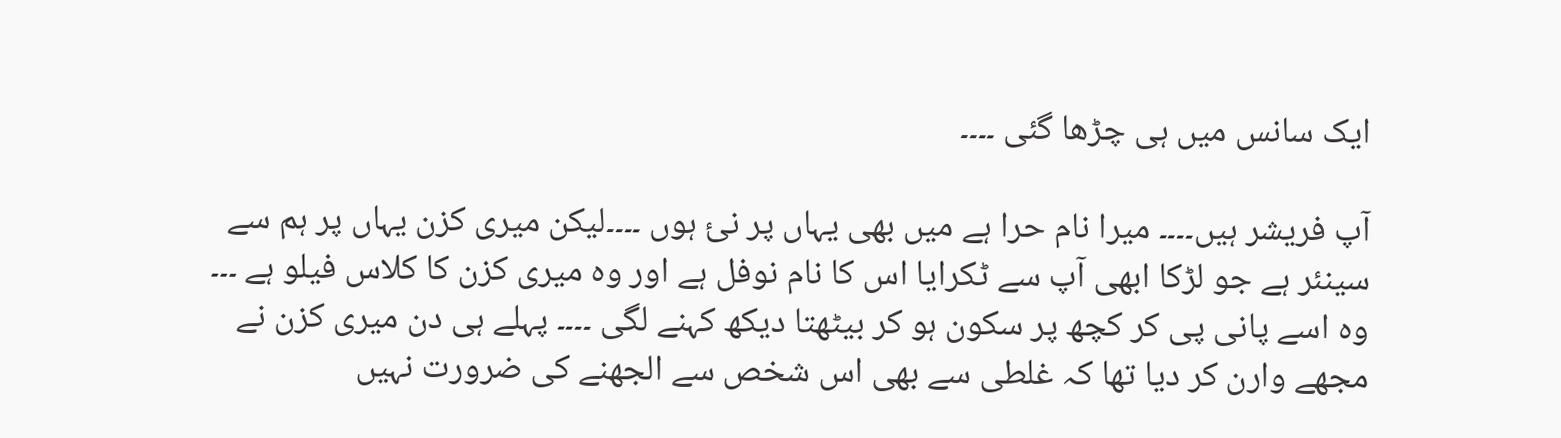ایک سانس میں ہی چڑھا گئی ۔۔۔۔

آپ فریشر ہیں۔۔۔۔ میرا نام حرا ہے میں بھی یہاں پر نئ ہوں ۔۔۔۔لیکن میری کزن یہاں پر ہم سے سینئر ہے جو لڑکا ابھی آپ سے ٹکرایا اس کا نام نوفل ہے اور وہ میری کزن کا کلاس فیلو ہے ۔۔۔ وہ اسے پانی پی کر کچھ پر سکون ہو کر بیٹھتا دیکھ کہنے لگی ۔۔۔۔ پہلے ہی دن میری کزن نے مجھے وارن کر دیا تھا کہ غلطی سے بھی اس شخص سے الجھنے کی ضرورت نہیں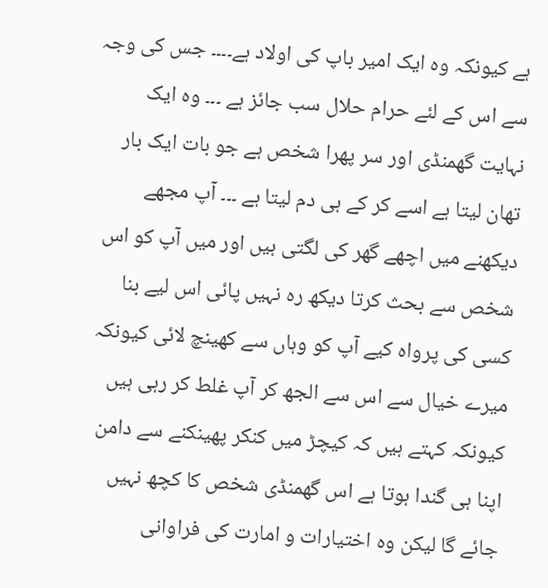ہے کیونکہ وہ ایک امیر باپ کی اولاد ہے۔۔۔۔ جس کی وجہ سے اس کے لئے حرام حلال سب جائز ہے ۔۔۔ وہ ایک نہایت گھمنڈی اور سر پھرا شخص ہے جو بات ایک بار تھان لیتا ہے اسے کر کے ہی دم لیتا ہے ۔۔۔ آپ مجھے دیکھنے میں اچھے گھر کی لگتی ہیں اور میں آپ کو اس شخص سے بحث کرتا دیکھ رہ نہیں پائی اس لیے بنا کسی کی پرواہ کیے آپ کو وہاں سے کھینچ لائی کیونکہ میرے خیال سے اس سے الجھ کر آپ غلط کر رہی ہیں کیونکہ کہتے ہیں کہ کیچڑ میں کنکر پھینکنے سے دامن اپنا ہی گندا ہوتا ہے اس گھمنڈی شخص کا کچھ نہیں جائے گا لیکن وہ اختیارات و امارت کی فراوانی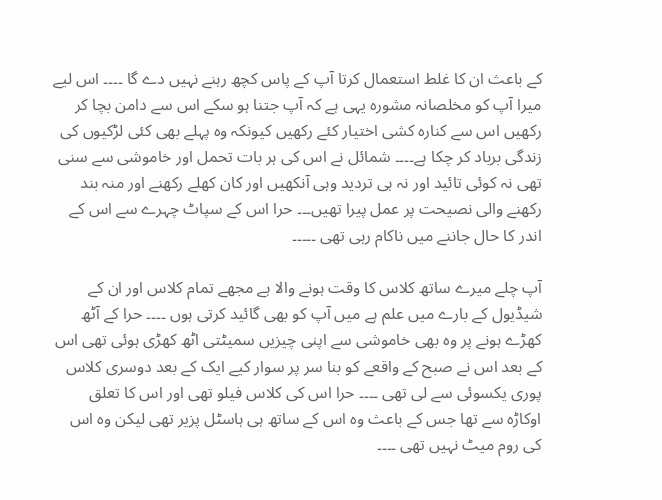کے باعث ان کا غلط استعمال کرتا آپ کے پاس کچھ رہنے نہیں دے گا ۔۔۔۔ اس لیے میرا آپ کو مخلصانہ مشورہ یہی ہے کہ آپ جتنا ہو سکے اس سے دامن بچا کر رکھیں اس سے کنارہ کشی اختیار کئے رکھیں کیونکہ وہ پہلے بھی کئی لڑکیوں کی زندگی برباد کر چکا ہے۔۔۔۔ شمائل نے اس کی ہر بات تحمل اور خاموشی سے سنی تھی نہ کوئی تائید اور نہ ہی تردید وہی آنکھیں اور کان کھلے رکھنے اور منہ بند رکھنے والی نصیحت پر عمل پیرا تھیں۔۔۔ حرا اس کے سپاٹ چہرے سے اس کے اندر کا حال جاننے میں ناکام رہی تھی ۔۔۔۔۔

آپ چلے میرے ساتھ کلاس کا وقت ہونے والا ہے مجھے تمام کلاس اور ان کے شیڈیول کے بارے میں علم ہے میں آپ کو بھی گائید کرتی ہوں ۔۔۔۔ حرا کے آٹھ کھڑے ہونے پر وہ بھی خاموشی سے اپنی چیزیں سمیٹتی اٹھ کھڑی ہوئی تھی اس کے بعد اس نے صبح کے واقعے کو بنا سر پر سوار کیے ایک کے بعد دوسری کلاس پوری یکسوئی سے لی تھی ۔۔۔۔ حرا اس کی کلاس فیلو تھی اور اس کا تعلق اوکاڑہ سے تھا جس کے باعث وہ اس کے ساتھ ہی ہاسٹل پزیر تھی لیکن وہ اس کی روم میٹ نہیں تھی ۔۔۔۔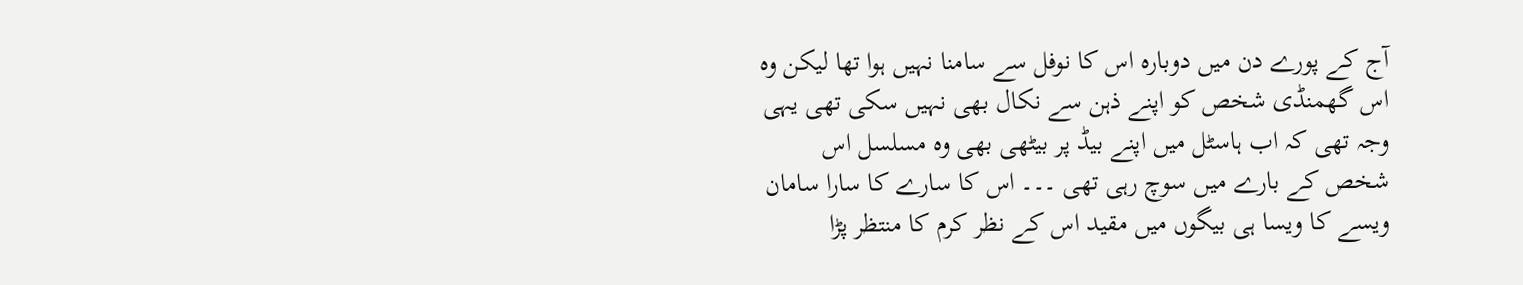آج کے پورے دن میں دوبارہ اس کا نوفل سے سامنا نہیں ہوا تھا لیکن وہ اس گھمنڈی شخص کو اپنے ذہن سے نکال بھی نہیں سکی تھی یہی وجہ تھی کہ اب ہاسٹل میں اپنے بیڈ پر بیٹھی بھی وہ مسلسل اس شخص کے بارے میں سوچ رہی تھی ۔۔۔ اس کا سارے کا سارا سامان ویسے کا ویسا ہی بیگوں میں مقید اس کے نظر کرم کا منتظر پڑا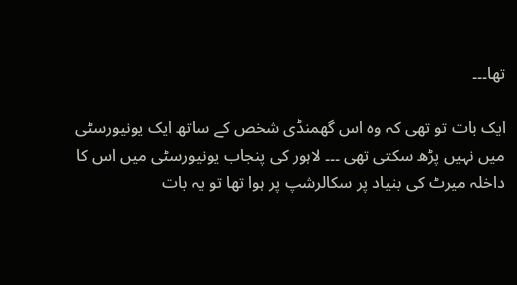تھا۔۔۔

ایک بات تو تھی کہ وہ اس گھمنڈی شخص کے ساتھ ایک یونیورسٹی میں نہیں پڑھ سکتی تھی ۔۔۔ لاہور کی پنجاب یونیورسٹی میں اس کا داخلہ میرٹ کی بنیاد پر سکالرشپ پر ہوا تھا تو یہ بات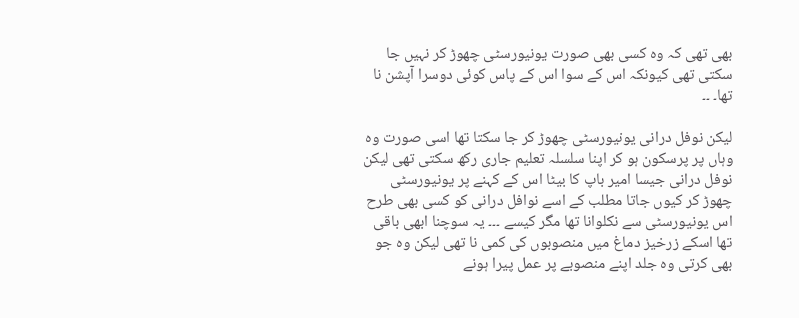بھی تھی کہ وہ کسی بھی صورت یونیورسٹی چھوڑ کر نہیں جا سکتی تھی کیونکہ اس کے سوا اس کے پاس کوئی دوسرا آپشن نا تھا۔ ۔۔

لیکن نوفل درانی یونیورسٹی چھوڑ کر جا سکتا تھا اسی صورت وہ وہاں پر پرسکون ہو کر اپنا سلسلہ تعلیم جاری رکھ سکتی تھی لیکن نوفل درانی جیسا امیر باپ کا بیٹا اس کے کہنے پر یونیورسٹی چھوڑ کر کیوں جاتا مطلب کے اسے نوافل درانی کو کسی بھی طرح اس یونیورسٹی سے نکلوانا تھا مگر کیسے ۔۔۔ یہ سوچنا ابھی باقی تھا اسکے زرخیز دماغ میں منصوبوں کی کمی نا تھی لیکن وہ جو بھی کرتی وہ جلد اپنے منصوبے پر عمل پیرا ہونے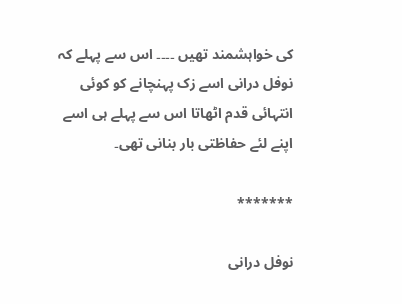کی خواہشمند تھیں ۔۔۔۔ اس سے پہلے کہ نوفل درانی اسے زک پہنچانے کو کوئی انتہائی قدم اٹھاتا اس سے پہلے ہی اسے اپنے لئے حفاظتی بار بنانی تھی۔

*******

نوفل درانی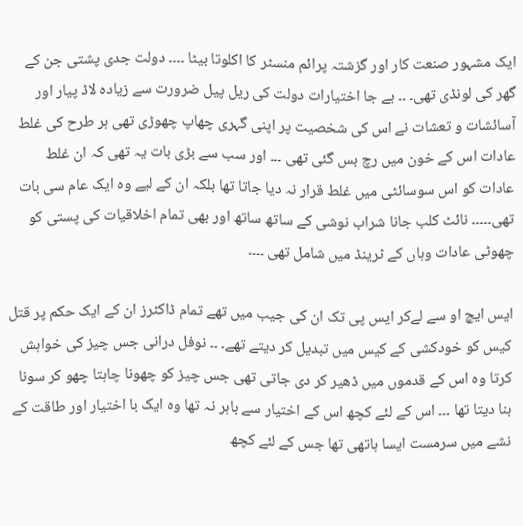ایک مشہور صنعت کار اور گزشتہ پرائم منسٹر کا اکلوتا بیٹا ۔۔۔۔ دولت جدی پشتی جن کے گھر کی لونڈی تھی۔ ۔۔ بے جا اختیارات دولت کی ریل پیل ضرورت سے زیادہ لاڈ پیار اور آسائشات و تعشات نے اس کی شخصیت پر اپنی گہری چھاپ چھوڑی تھی ہر طرح کی غلط عادات اس کے خون میں رچ بس گئی تھی ۔۔۔ اور سب سے بڑی بات یہ تھی کہ ان غلط عادات کو اس سوسائٹی میں غلط قرار نہ دیا جاتا تھا بلکہ ان کے لیے وہ ایک عام سی بات تھی۔۔۔۔۔ نائٹ کلب جانا شراب نوشی کے ساتھ ساتھ اور بھی تمام اخلاقیات کی پستی کو چھوٹی عادات وہاں کے ٹرینڈ میں شامل تھی ۔۔۔۔

ایس ایچ او سے لےکر ایس پی تک ان کی جیب میں تھے تمام ڈاکٹرز ان کے ایک حکم پر قتل کیس کو خودکشی کے کیس میں تبدیل کر دیتے تھے۔ ۔۔ نوفل درانی جس چیز کی خواہش کرتا وہ اس کے قدموں میں ڈھیر کر دی جاتی تھی جس چیز کو چھونا چاہتا چھو کر سونا بنا دیتا تھا ۔۔۔ اس کے لئے کچھ اس کے اختیار سے باہر نہ تھا وہ ایک با اختیار اور طاقت کے نشے میں سرمست ایسا ہاتھی تھا جس کے لئے کچھ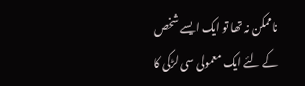ناممکن نہ تھا تو ایک ایسے شخص کے لئے ایک معمولی سی لڑکی کا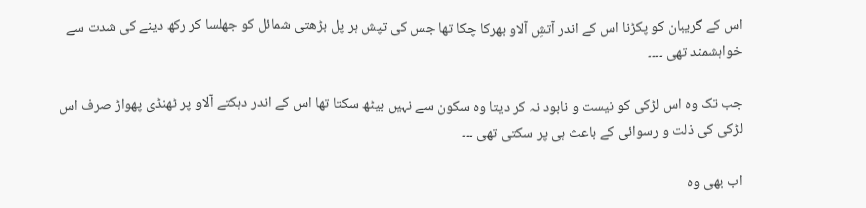اس کے گریبان کو پکڑنا اس کے اندر آتشِ آلاو بھرکا چکا تھا جس کی تپش ہر پل بڑھتی شمائل کو جھلسا کر رکھ دینے کی شدت سے خواہشمند تھی ۔۔۔۔

جب تک وہ اس لڑکی کو نیست و نابود نہ کر دیتا وہ سکون سے نہیں بیٹھ سکتا تھا اس کے اندر دہکتے آلاو پر ٹھنڈی پھواڑ صرف اس لڑکی کی ذلت و رسوائی کے باعث ہی پر سکتی تھی ۔۔۔

اب بھی وہ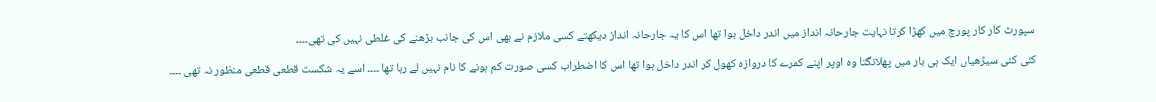سپورٹ کار کار پورچ میں کھڑا کرتا نہایت جارحانہ انداز میں اندر داخل ہوا تھا اس کا یہ جارحانہ انداز دیکھتے کسی ملازم نے بھی اس کی جانب بڑھنے کی غلطی نہیں کی تھی۔۔۔۔

کئی کئی سیڑھیاں ایک ہی بار میں پھلانگتا وہ اوپر اپنے کمرے کا دروازہ کھول کر اندر داخل ہوا تھا اس کا اضطراب کسی صورت کم ہونے کا نام نہیں لے رہا تھا ۔۔۔۔ اسے یہ شکست قطعی قطعی منظور نہ تھی ۔۔۔۔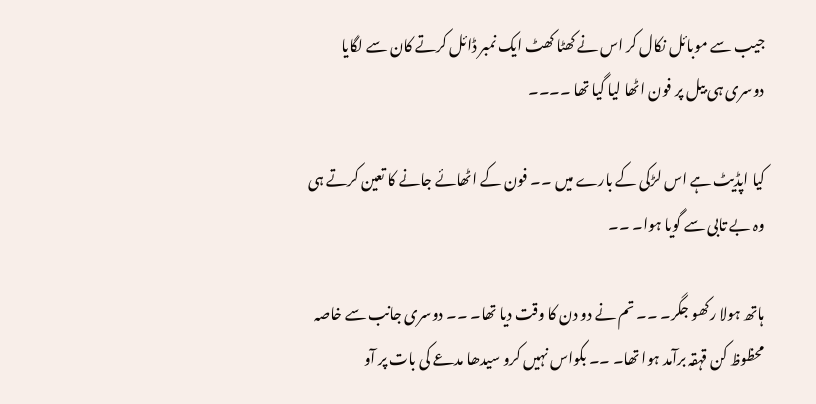جیب سے موبائل نکال کر اس نے کھٹا کھٹ ایک نمبر ڈائل کرتے کان سے لگایا دوسری ہی بیل پر فون اٹھا لیا گیا تھا ۔۔۔۔

کیا اپڈیٹ ہے اس لڑکی کے بارے میں ۔۔ فون کے اٹھائے جانے کا تعین کرتے ہی وہ بے تابی سے گویا ہوا۔ ۔۔

ہاتھ ہولا رکھو جگر۔ ۔۔ تم نے دو دن کا وقت دیا تھا۔ ۔۔ دوسری جانب سے خاصہ محظوظ کن قہقہ برآمد ہوا تھا۔ ۔۔ بکواس نہیں کرو سیدھا مدعے کی بات پر آو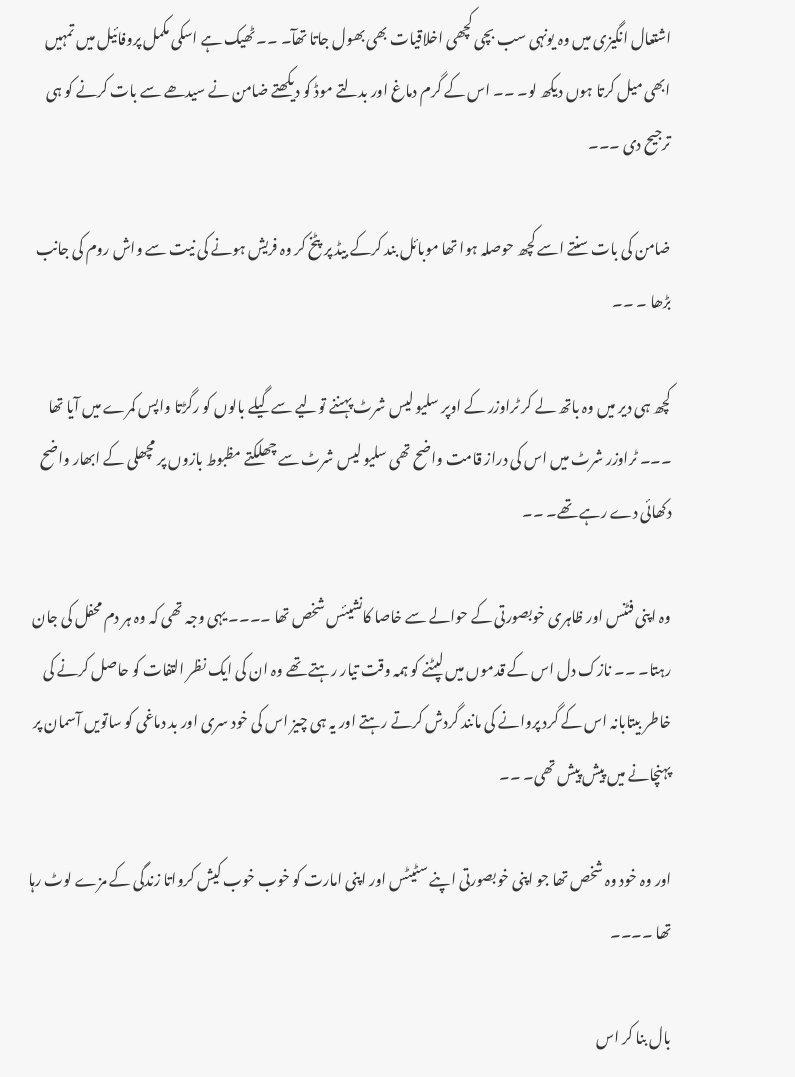اشتعال انگیزی میں وہ یونہی سب بچی کچھی اخلاقیات بھی بھول جاتا تھآ۔ ۔۔ ٹھیک ہے اسکی مکمل پروفائیل میں تمہیں ابھی میل کرتا ہوں دیکھ لو۔ ۔۔ اس کے گرم دماغ اور بدلتے موڈ کو دیکھتے ضامن نے سیدھے سے بات کرنے کو ہی ترجیح دی ۔۔۔

ضامن کی بات سنتے اسے کچھ حوصلہ ہوا تھا موبائل بند کرکے بیڈ پر پٹخ کر وہ فریش ہونے کی نیت سے واش روم کی جانب بڑھا ۔ ۔۔

کچھ ہی دیر میں وہ باتھ لے کر ٹراوزر کے اوپر سلیو لیس شرٹ پہننے تولیے سے گیلے بالوں کو رگڑتا واپس کمرے میں آیا تھا ۔۔۔ ٹراوزر شرٹ میں اس کی دراز قامت واضح تھی سلیو لیس شرٹ سے چھلکتے مظبوط بازوں پر مچھلی کے ابھار واضح دکھائی دے رہے تھے۔ ۔۔

وہ اپنی فٹنس اور ظاہری خوبصورتی کے حوالے سے خاصا کانشیئس شخص تھا ۔۔۔۔ یہی وجہ تھی کہ وہ ہر دم محفل کی جان رہتا۔ ۔۔ نازک دل اس کے قدموں میں لپٹنے کو ہمہ وقت تیار رہتے تھے وہ ان کی ایک نظر التفات کو حاصل کرنے کی خاطر بیتابانہ اس کے گرد پروانے کی مانند گردش کرتے رہتے اور یہ ہی چیز اس کی خود سری اور بد دماغی کو ساتویں آسمان پر پہنچانے میں پیش پیش تھی۔ ۔۔

اور وہ خود وہ شخص تھا جو اپنی خوبصورتی اپنے سٹیٹس اور اپنی امارت کو خوب خوب کیش کرواتا زندگی کے مزے لوٹ رہا تھا ۔۔۔۔

بال بنا کر اس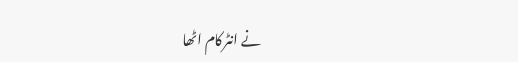نے انٹرکام اٹھا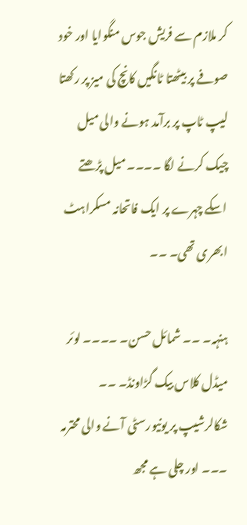کر ملازم سے فریش جوس منگوایا اور خود صوفے پر بیٹھتا ٹانگیں کانچ کی میز پر رکھتا لیپ ٹاپ پر برآمد ہونے والی میل چیک کرنے لگا ۔۔۔۔ میل پڑھتے اسکے چہرے پر ایک فاتحانہ مسکراہٹ ابھری تھی۔ ۔۔

ہنہہ۔ ۔۔ شمائل حسن۔ ۔۔۔۔ لوئر میڈل کلاس بیک گڑاونڈ۔ ۔۔ شکالرشیپ پر یونیورسٹی آنے والی محترمہ ۔۔۔ اور چلی ہے مجھ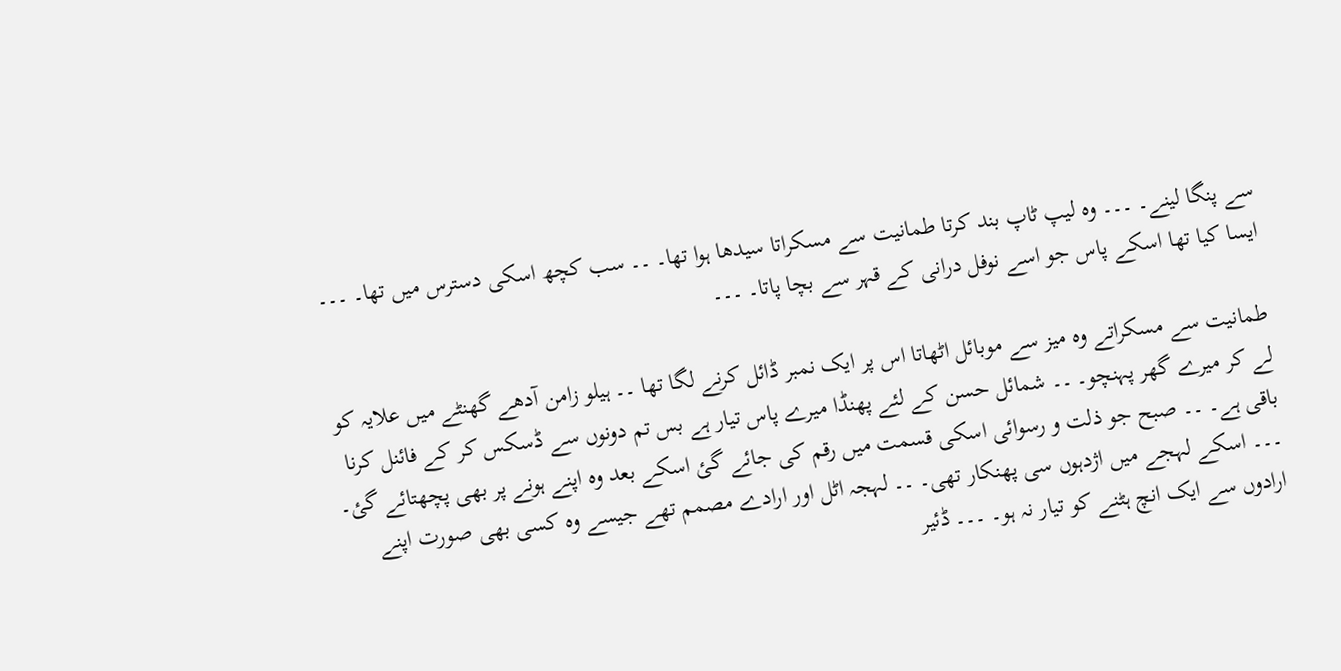سے پنگا لینے۔ ۔۔۔ وہ لیپ ٹاپ بند کرتا طمانیت سے مسکراتا سیدھا ہوا تھا۔ ۔۔ سب کچھ اسکی دسترس میں تھا۔ ۔۔۔ ایسا کیا تھا اسکے پاس جو اسے نوفل درانی کے قہر سے بچا پاتا۔ ۔۔۔

طمانیت سے مسکراتے وہ میز سے موبائل اٹھاتا اس پر ایک نمبر ڈائل کرنے لگا تھا ۔۔ ہیلو زامن آدھے گھنٹے میں علایہ کو لے کر میرے گھر پہنچو۔ ۔۔ شمائل حسن کے لئے پھنڈا میرے پاس تیار ہے بس تم دونوں سے ڈسکس کر کے فائنل کرنا باقی ہے۔ ۔۔ صبح جو ذلت و رسوائی اسکی قسمت میں رقم کی جائے گئ اسکے بعد وہ اپنے ہونے پر بھی پچھتائے گئ۔ ۔۔۔ اسکے لہجے میں اژدہوں سی پھنکار تھی۔ ۔۔ لہجہ اٹل اور ارادے مصمم تھے جیسے وہ کسی بھی صورت اپنے ارادوں سے ایک انچ ہٹنے کو تیار نہ ہو۔ ۔۔۔ ڈئیر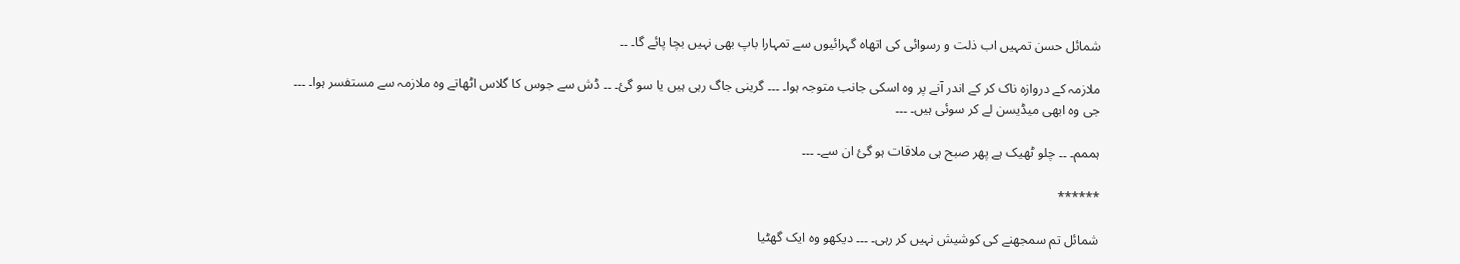شمائل حسن تمہیں اب ذلت و رسوائی کی اتھاہ گہرائیوں سے تمہارا باپ بھی نہیں بچا پائے گا۔ ۔۔

ملازمہ کے دروازہ ناک کر کے اندر آنے پر وہ اسکی جانب متوجہ ہوا۔ ۔۔۔ گرینی جاگ رہی ہیں یا سو گئ۔ ۔۔ ڈش سے جوس کا گلاس اٹھاتے وہ ملازمہ سے مستفسر ہوا۔ ۔۔۔ جی وہ ابھی میڈیسن لے کر سوئی ہیں۔ ۔۔۔

ہممم۔ ۔۔ چلو ٹھیک ہے پھر صبح ہی ملاقات ہو گئ ان سے۔ ۔۔۔

******

شمائل تم سمجھنے کی کوشیش نہیں کر رہی۔ ۔۔۔ دیکھو وہ ایک گھٹیا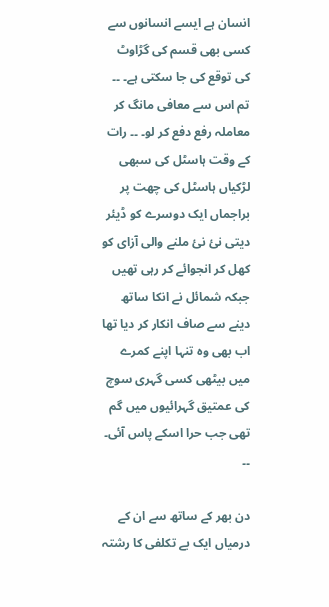انسان ہے ایسے انسانوں سے کسی بھی قسم کی گڑاوٹ کی توقع کی جا سکتی ہے۔ ۔۔ تم اس سے معافی مانگ کر معاملہ رفع دفع کر لو۔ ۔۔ رات کے وقت ہاسٹل کی سبھی لڑکیاں ہاسٹل کی چھت پر براجماں ایک دوسرے کو ڈیئر دیتی نئ نئ ملنے والی آزای کو کھل کر انجوائے کر رہی تھیں جبکہ شمائل نے انکا ساتھ دینے سے صاف انکار کر دیا تھا اب بھی وہ تنہا اپنے کمرے میں بیٹھی کسی گہری سوچ کی عمتیق گہرائیوں میں گم تھی جب حرا اسکے پاس آئی۔ ۔۔

دن بھر کے ساتھ سے ان کے درمیاں ایک بے تکلفی کا رشتہ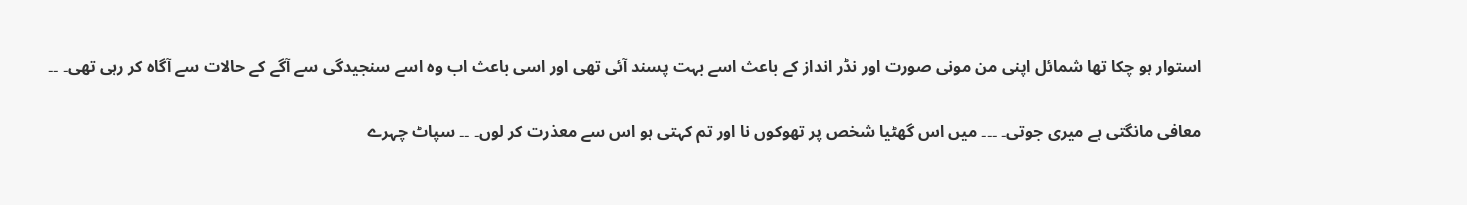استوار ہو چکا تھا شمائل اپنی من مونی صورت اور نڈر انداز کے باعث اسے بہت پسند آئی تھی اور اسی باعث اب وہ اسے سنجیدگی سے آگے کے حالات سے آگاہ کر رہی تھی۔ ۔۔

معافی مانگتی ہے میری جوتی۔ ۔۔۔ میں اس گھٹیا شخص پر تھوکوں نا اور تم کہتی ہو اس سے معذرت کر لوں۔ ۔۔ سپاٹ چہرے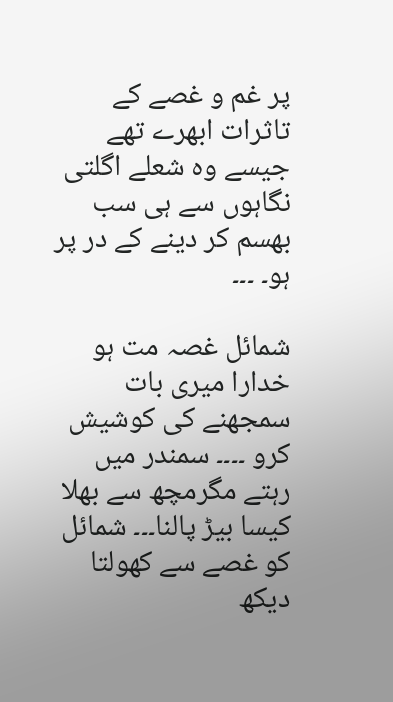پر غم و غصے کے تاثرات ابھرے تھے جیسے وہ شعلے اگلتی نگاہوں سے ہی سب بھسم کر دینے کے در پر ہو۔ ۔۔۔

شمائل غصہ مت ہو خدارا میری بات سمجھنے کی کوشیش کرو ۔۔۔۔ سمندر میں رہتے مگرمچھ سے بھلا کیسا بیڑ پالنا۔۔۔ شمائل کو غصے سے کھولتا دیکھ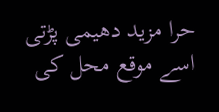حرا مزید دھیمی پڑتی اسے موقع محل کی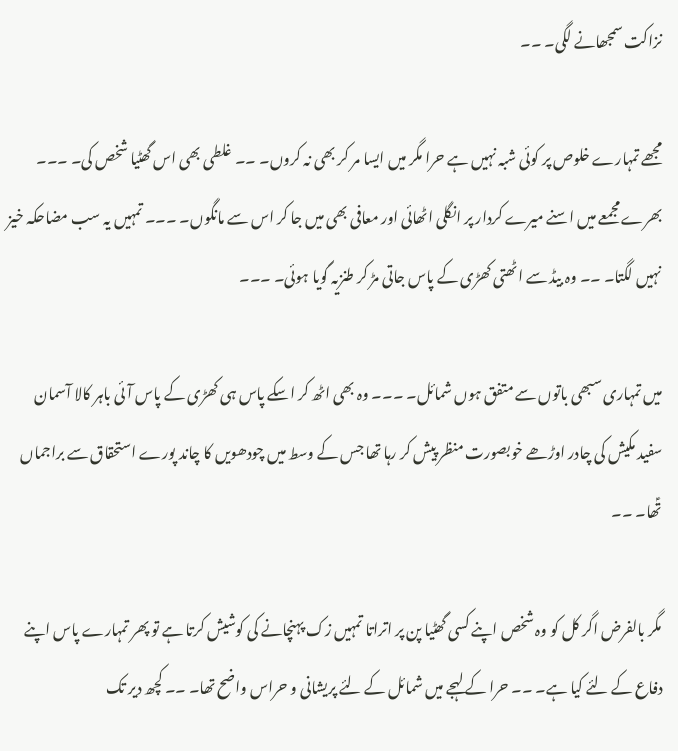نزاکت سمجھانے لگی۔ ۔۔

مجھے تمہارے خلوص پر کوئی شبہ نہیں ہے حرا مگر میں ایسا مر کر بھی نہ کروں۔ ۔۔ غلطی بھی اس گھٹیا شخص کی۔ ۔۔۔ بھرے مجمعے میں اسنے میرے کردار پر انگلی اٹھائی اور معافی بھی میں جا کر اس سے مانگوں۔ ۔۔۔ تمہیں یہ سب مضاحکہ خیز نہیں لگتا۔ ۔۔ وہ بیڈ سے اٹھتی کھڑی کے پاس جاتی مڑ کر طنزیہ گویا ہوئی۔ ۔۔۔

میں تمہاری سبھی باتوں سے متفق ہوں شمائل۔ ۔۔۔ وہ بھی اٹھ کر اسکے پاس ہی کھڑی کے پاس آئی باہر کالا آسمان سفید مکیش کی چادر اوڑھے خوبصورت منظر پیش کر رہا تھا جس کے وسط میں چودھویں کا چاند پورے استحقاق سے براجماں تؑھا۔ ۔۔

مگر بالفرض اگر کل کو وہ شخص اپنے کسی گھٹیا پن پر اتراتا تمہیں زک پہنچانے کی کوشیش کرتا ہے تو پھر تمہارے پاس اپنے دفاع کے لئے کیا ہے۔ ۔۔ حرا کے لہجے میں شمائل کے لئے پریشانی و حراس واضح تھا۔ ۔۔ کچھ دیر تک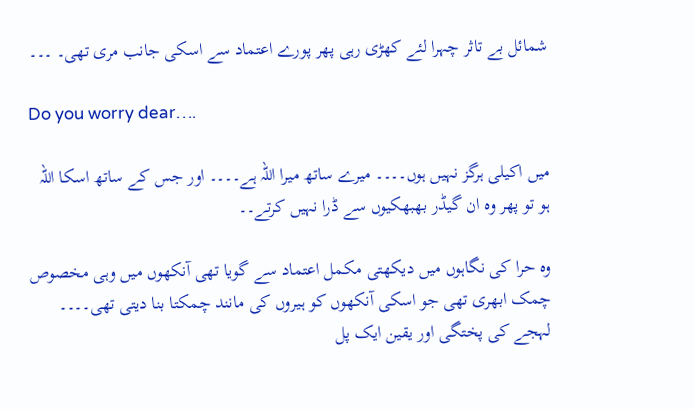شمائل بے تاثر چہرا لئے کھڑی رہی پھر پورے اعتماد سے اسکی جانب مری تھی۔ ۔۔۔

Do you worry dear….

میں اکیلی ہرگز نہیں ہوں۔۔۔۔ میرے ساتھ میرا اللہ ہے۔۔۔۔ اور جس کے ساتھ اسکا اللہ ہو تو پھر وہ ان گیڈر بھبھکیوں سے ڈرا نہیں کرتے۔۔

وہ حرا کی نگاہوں میں دیکھتی مکمل اعتماد سے گویا تھی آنکھوں میں وہی مخصوص چمک ابھری تھی جو اسکی آنکھوں کو ہیروں کی مانند چمکتا بنا دیتی تھی۔۔۔۔ لہجے کی پختگی اور یقین ایک پل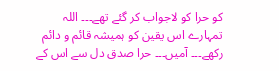کو حرا کو لاجواب کر گئے تھے۔۔۔ اللہ تمہارے اس یقین کو ہمیشہ قائم و دائم رکھے۔۔۔ آمیں۔۔۔ حرا صدق دل سے اس کے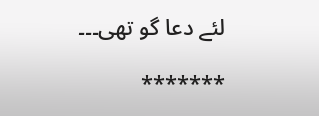لئے دعا گو تھی۔۔۔

*******